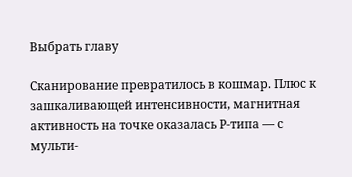Выбрать главу

Сканирование превратилось в кошмар. Плюс к зашкаливающей интенсивности, магнитная активность на точке оказалась Р-типа — с мульти-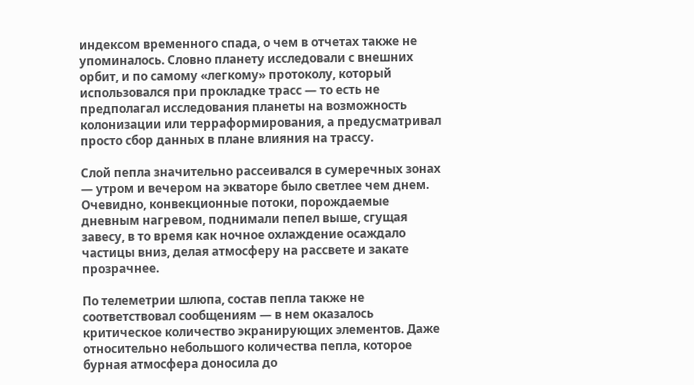индексом временного спада, о чем в отчетах также не упоминалось. Словно планету исследовали с внешних орбит, и по самому «легкому» протоколу, который использовался при прокладке трасс — то есть не предполагал исследования планеты на возможность колонизации или терраформирования, а предусматривал просто сбор данных в плане влияния на трассу.

Слой пепла значительно рассеивался в сумеречных зонах — утром и вечером на экваторе было светлее чем днем. Очевидно, конвекционные потоки, порождаемые дневным нагревом, поднимали пепел выше, сгущая завесу, в то время как ночное охлаждение осаждало частицы вниз, делая атмосферу на рассвете и закате прозрачнее.

По телеметрии шлюпа, состав пепла также не соответствовал сообщениям — в нем оказалось критическое количество экранирующих элементов. Даже относительно небольшого количества пепла, которое бурная атмосфера доносила до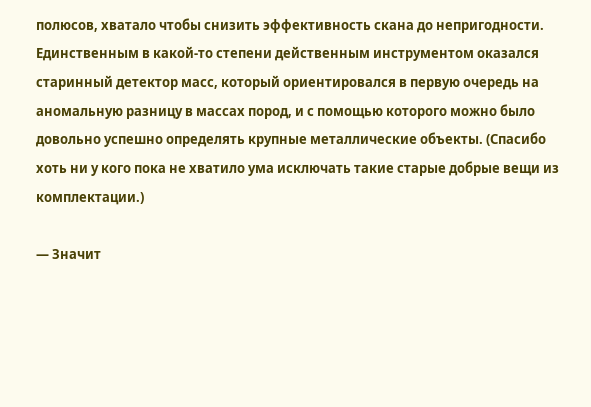полюсов, хватало чтобы снизить эффективность скана до непригодности. Единственным в какой-то степени действенным инструментом оказался старинный детектор масс, который ориентировался в первую очередь на аномальную разницу в массах пород, и с помощью которого можно было довольно успешно определять крупные металлические объекты. (Спасибо хоть ни у кого пока не хватило ума исключать такие старые добрые вещи из комплектации.)

— Значит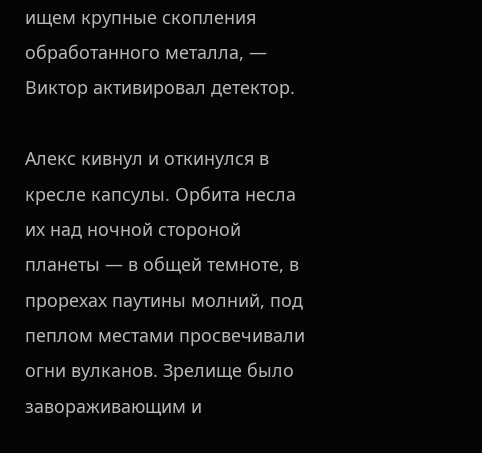ищем крупные скопления обработанного металла, — Виктор активировал детектор.

Алекс кивнул и откинулся в кресле капсулы. Орбита несла их над ночной стороной планеты — в общей темноте, в прорехах паутины молний, под пеплом местами просвечивали огни вулканов. Зрелище было завораживающим и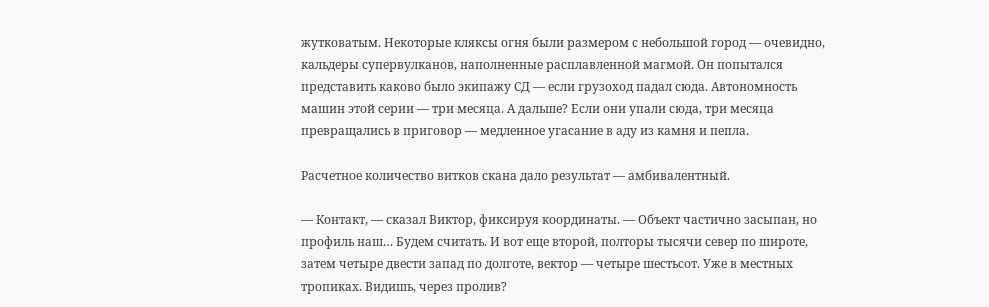жутковатым. Некоторые кляксы огня были размером с небольшой город — очевидно, кальдеры супервулканов, наполненные расплавленной магмой. Он попытался представить каково было экипажу СД — если грузоход падал сюда. Автономность машин этой серии — три месяца. А дальше? Если они упали сюда, три месяца превращались в приговор — медленное угасание в аду из камня и пепла.

Расчетное количество витков скана дало результат — амбивалентный.

— Контакт, — сказал Виктор, фиксируя координаты. — Объект частично засыпан, но профиль наш… Будем считать. И вот еще второй, полторы тысячи север по широте, затем четыре двести запад по долготе, вектор — четыре шестьсот. Уже в местных тропиках. Видишь, через пролив?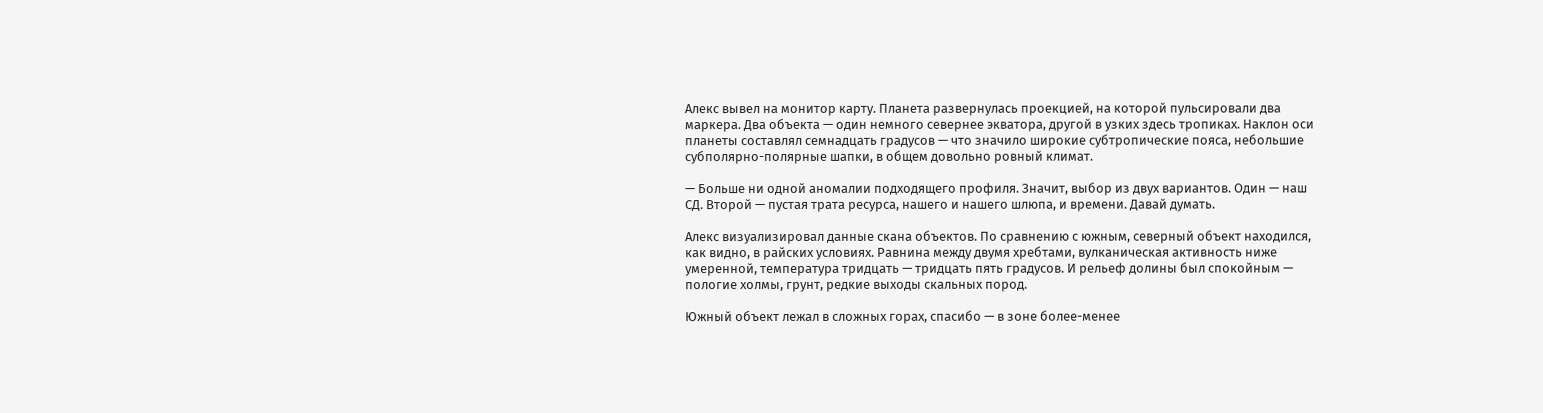Алекс вывел на монитор карту. Планета развернулась проекцией, на которой пульсировали два маркера. Два объекта — один немного севернее экватора, другой в узких здесь тропиках. Наклон оси планеты составлял семнадцать градусов — что значило широкие субтропические пояса, небольшие субполярно-полярные шапки, в общем довольно ровный климат.

— Больше ни одной аномалии подходящего профиля. Значит, выбор из двух вариантов. Один — наш СД. Второй — пустая трата ресурса, нашего и нашего шлюпа, и времени. Давай думать.

Алекс визуализировал данные скана объектов. По сравнению с южным, северный объект находился, как видно, в райских условиях. Равнина между двумя хребтами, вулканическая активность ниже умеренной, температура тридцать — тридцать пять градусов. И рельеф долины был спокойным — пологие холмы, грунт, редкие выходы скальных пород.

Южный объект лежал в сложных горах, спасибо — в зоне более-менее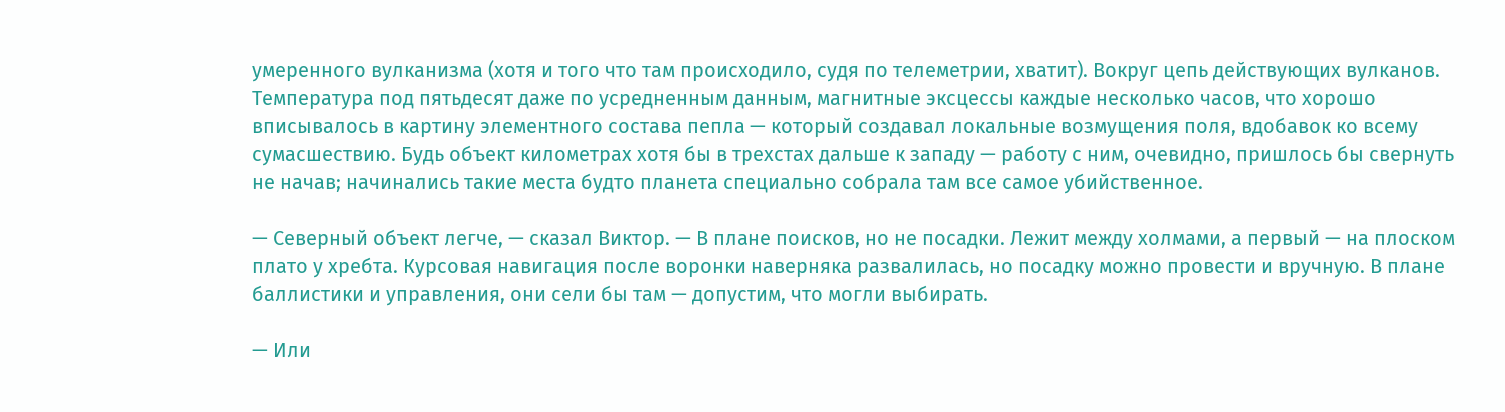умеренного вулканизма (хотя и того что там происходило, судя по телеметрии, хватит). Вокруг цепь действующих вулканов. Температура под пятьдесят даже по усредненным данным, магнитные эксцессы каждые несколько часов, что хорошо вписывалось в картину элементного состава пепла — который создавал локальные возмущения поля, вдобавок ко всему сумасшествию. Будь объект километрах хотя бы в трехстах дальше к западу — работу с ним, очевидно, пришлось бы свернуть не начав; начинались такие места будто планета специально собрала там все самое убийственное.

— Северный объект легче, — сказал Виктор. — В плане поисков, но не посадки. Лежит между холмами, а первый — на плоском плато у хребта. Курсовая навигация после воронки наверняка развалилась, но посадку можно провести и вручную. В плане баллистики и управления, они сели бы там — допустим, что могли выбирать.

— Или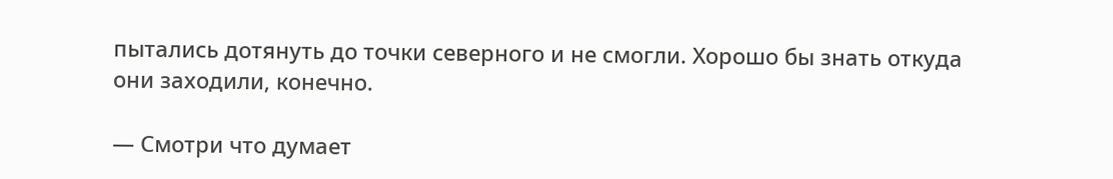пытались дотянуть до точки северного и не смогли. Хорошо бы знать откуда они заходили, конечно.

— Смотри что думает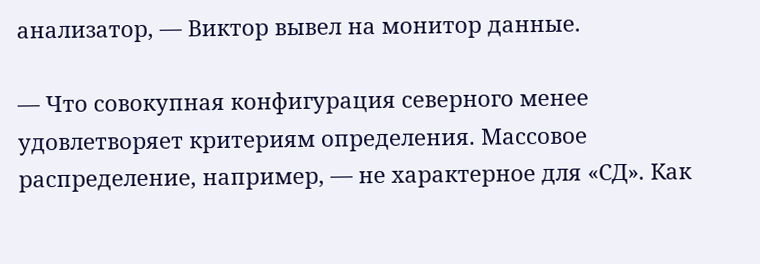анализатор, — Виктор вывел на монитор данные.

— Что совокупная конфигурация северного менее удовлетворяет критериям определения. Массовое распределение, например, — не характерное для «СД». Как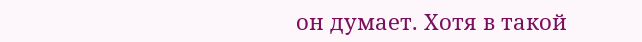он думает. Хотя в такой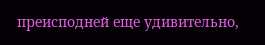преисподней еще удивительно,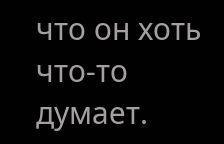что он хоть что-то думает.